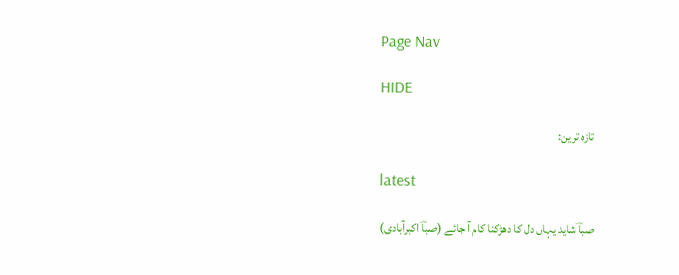Page Nav

HIDE

تازہ ترین:

latest

صباؔ شاید یہاں دل کا دھڑکنا کام آ جائے (صباؔ اکبرآبادی)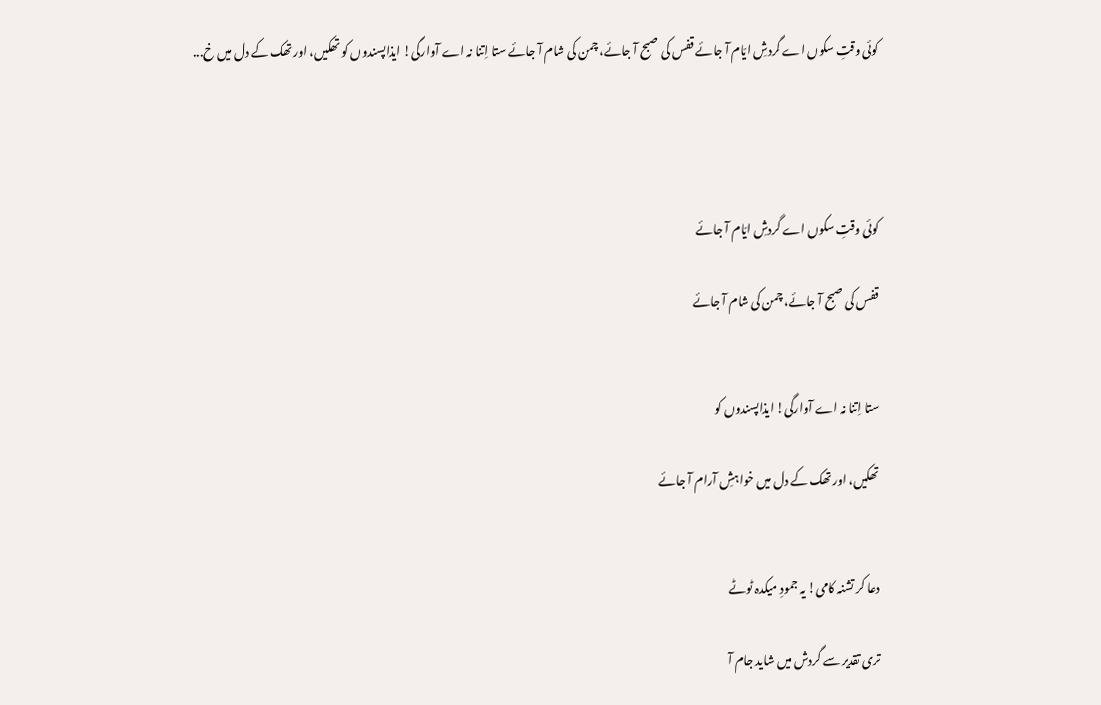کوئی وقتِ سکوں اے گردشِ ایّام آ جائے قفس کی صبح آ جائے، چمن کی شام آ جائے ستا اِتنا نہ اے آوارگی! ایذاپسندوں کو تھکیں، اور تھک کے دل میں خ...




کوئی وقتِ سکوں اے گردشِ ایّام آ جائے

قفس کی صبح آ جائے، چمن کی شام آ جائے


ستا اِتنا نہ اے آوارگی! ایذاپسندوں کو

تھکیں، اور تھک کے دل میں خواہشِ آرام آ جائے


دعا کر تشنہ کامی! یہ جمودِ میکدہ ٹوٹے

تری تقدیر سے گردش میں شاید جام آ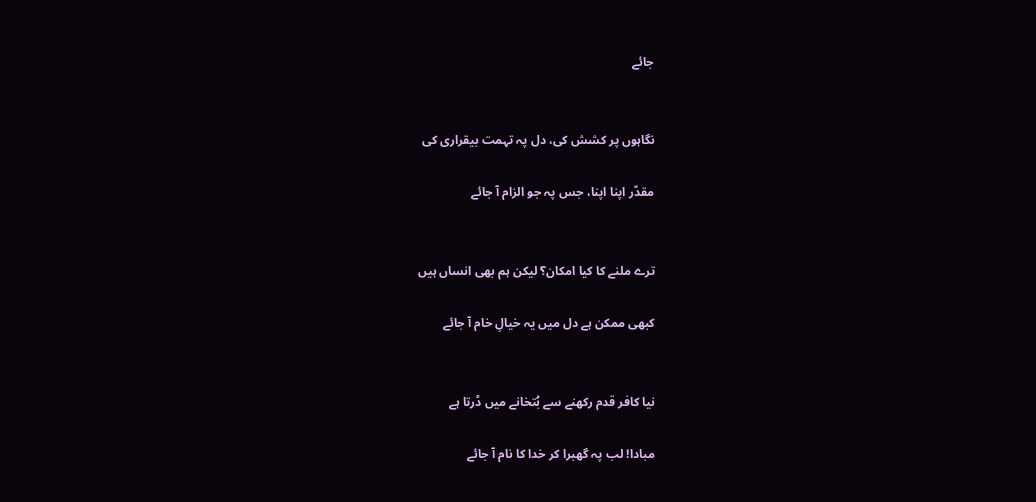جائے


نگاہوں پر کشش کی، دل پہ تہمت بیقراری کی

مقدّر اپنا اپنا، جس پہ جو الزام آ جائے


ترے ملنے کا کیا امکان؟ لیکن ہم بھی انساں ہیں

کبھی ممکن ہے دل میں یہ خیالِ خام آ جائے


نیا کافر قدم رکھنے سے بُتخانے میں ڈرتا ہے

مبادا! لب پہ گھبرا کر خدا کا نام آ جائے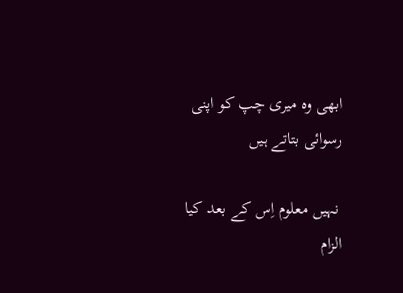ابھی وہ میری چپ کو اپنی رسوائی بتاتے ہیں

 نہیں معلوم اِس کے بعد کیا الزام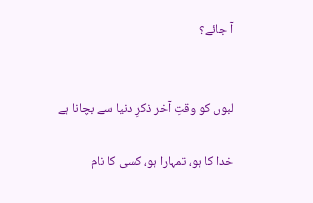آ جائے؟


لبوں کو وقتِ آخر ذکرِ دنیا سے بچانا ہے

خدا کا ہو، تمہارا ہو، کسی کا نام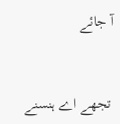آ جائے


 تجھے اے ہنسنے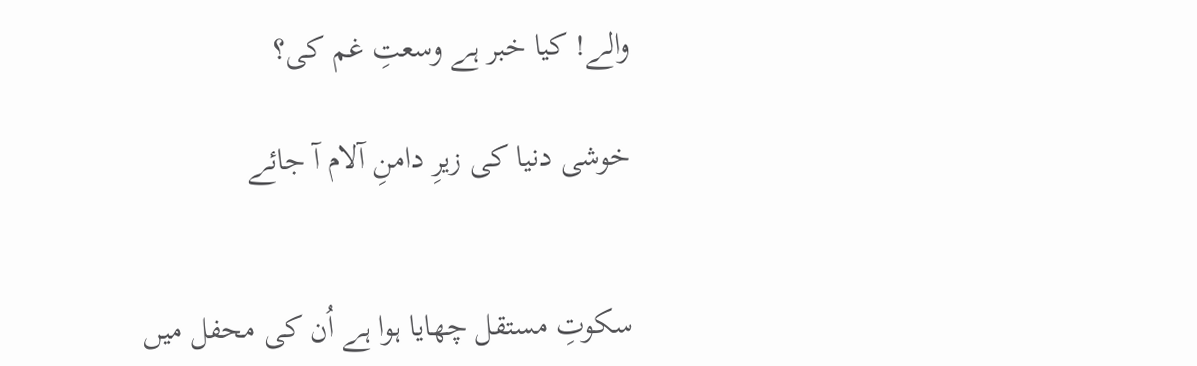والے! کیا خبر ہے وسعتِ غم کی؟

خوشی دنیا کی زیرِ دامنِ آلام آ جائے


سکوتِ مستقل چھایا ہوا ہے اُن کی محفل میں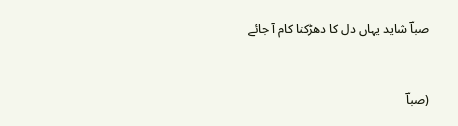صباؔ شاید یہاں دل کا دھڑکنا کام آ جائے


(صباؔ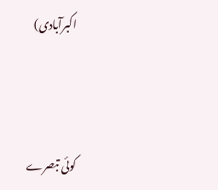اکبرآبادی)



کوئی تبصرے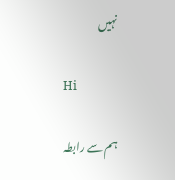نہیں

Hi

ہم سے رابطہ